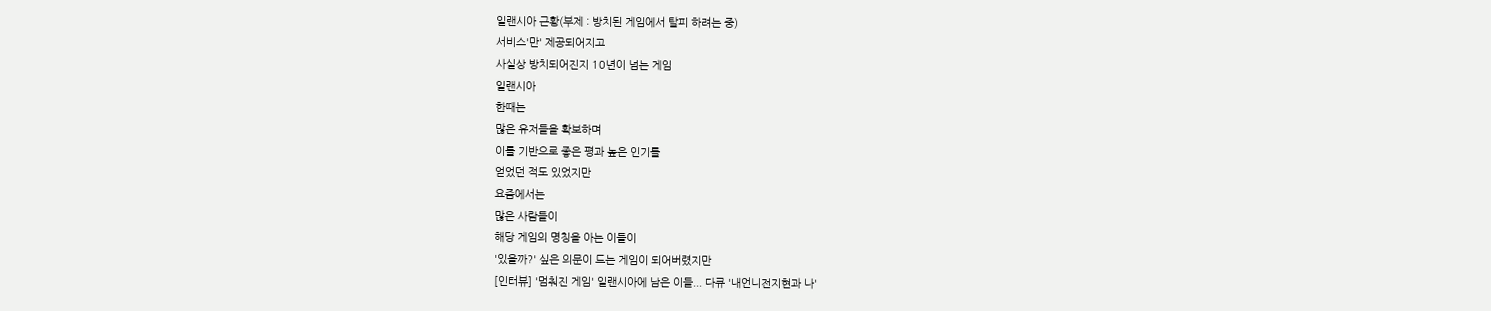일랜시아 근황(부제 : 방치된 게임에서 탈피 하려는 중)
서비스'만' 제공되어지고
사실상 방치되어진지 10년이 넘는 게임
일랜시아
한때는
많은 유저들을 확보하며
이를 기반으로 좋은 평과 높은 인기를
얻었던 적도 있었지만
요즘에서는
많은 사람들이
해당 게임의 명칭을 아는 이들이
'있을까?' 싶은 의문이 드는 게임이 되어버렸지만
[인터뷰] '멈춰진 게임' 일랜시아에 남은 이들... 다큐 '내언니전지현과 나'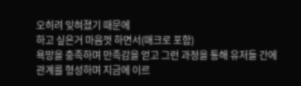오히려 잊혀졌기 때문에
하고 싶은거 마음껏 하면서(매크로 포함)
욕망을 충족하며 만족감을 얻고 그런 과정을 통해 유저들 간에
관계를 형성하며 지금에 이르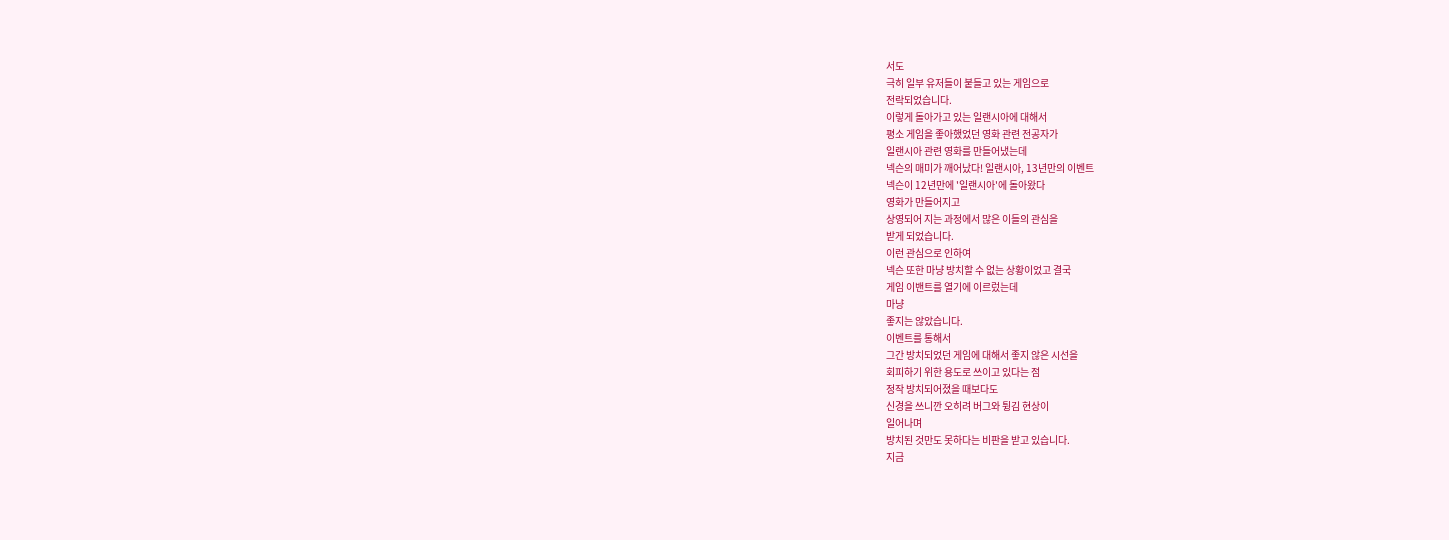서도
극히 일부 유저들이 붙들고 있는 게임으로
전락되었습니다.
이렇게 돌아가고 있는 일랜시아에 대해서
평소 게임을 좋아했었던 영화 관련 전공자가
일랜시아 관련 영화를 만들어냈는데
넥슨의 매미가 깨어났다! 일랜시아, 13년만의 이벤트
넥슨이 12년만에 '일랜시아'에 돌아왔다
영화가 만들어지고
상영되어 지는 과정에서 많은 이들의 관심을
받게 되었습니다.
이런 관심으로 인하여
넥슨 또한 마냥 방치할 수 없는 상황이었고 결국
게임 이밴트를 열기에 이르렀는데
마냥
좋지는 않았습니다.
이벤트를 통해서
그간 방치되었던 게임에 대해서 좋지 않은 시선을
회피하기 위한 용도로 쓰이고 있다는 점
정작 방치되어졌을 때보다도
신경을 쓰니깐 오히려 버그와 튕김 현상이
일어나며
방치된 것만도 못하다는 비판을 받고 있습니다.
지금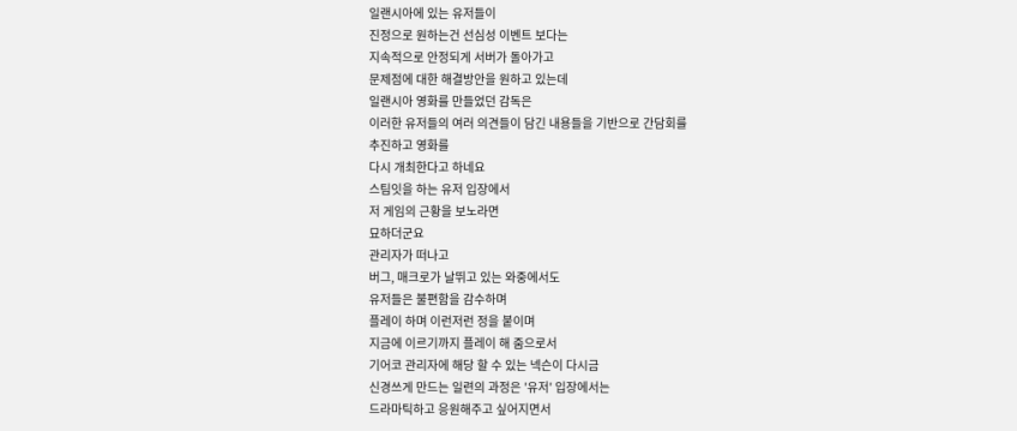일랜시아에 있는 유저들이
진정으로 원하는건 선심성 이벤트 보다는
지속적으로 안정되게 서버가 돌아가고
문제점에 대한 해결방안을 원하고 있는데
일랜시아 영화를 만들었던 감독은
이러한 유저들의 여러 의견들이 담긴 내용들을 기반으로 간담회를
추진하고 영화를
다시 개최한다고 하네요
스팀잇을 하는 유저 입장에서
저 게임의 근황을 보노라면
묘하더군요
관리자가 떠나고
버그, 매크로가 날뛰고 있는 와중에서도
유저들은 불편함을 감수하며
플레이 하며 이런저런 정을 붙이며
지금에 이르기까지 플레이 해 줌으로서
기어코 관리자에 해당 할 수 있는 넥슨이 다시금
신경쓰게 만드는 일련의 과정은 '유저' 입장에서는
드라마틱하고 응원해주고 싶어지면서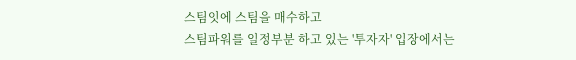스팀잇에 스팀을 매수하고
스팀파워를 일정부분 하고 있는 '투자자' 입장에서는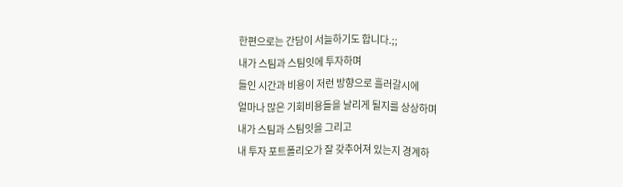한편으로는 간담이 서늘하기도 합니다.;;
내가 스팀과 스팀잇에 투자하며
들인 시간과 비용이 저런 방향으로 흘러갈시에
얼마나 많은 기회비용들을 날리게 될지를 상상하며
내가 스팀과 스팀잇을 그리고
내 투자 포트폴리오가 잘 갖추어져 있는지 경계하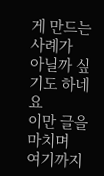게 만드는 사례가
아닐까 싶기도 하네요
이만 글을 마치며
여기까지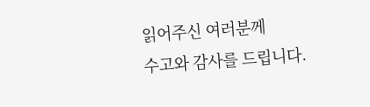읽어주신 여러분께
수고와 감사를 드립니다.